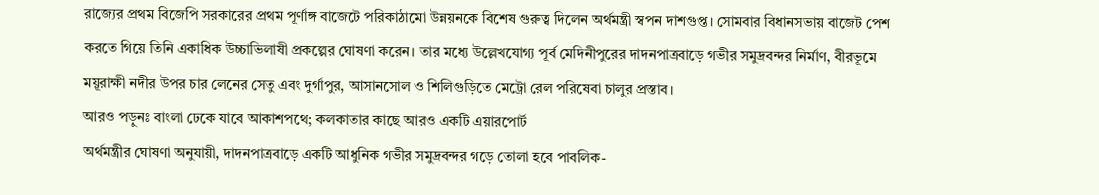রাজ্যের প্রথম বিজেপি সরকারের প্রথম পূর্ণাঙ্গ বাজেটে পরিকাঠামো উন্নয়নকে বিশেষ গুরুত্ব দিলেন অর্থমন্ত্রী স্বপন দাশগুপ্ত। সোমবার বিধানসভায় বাজেট পেশ করতে গিয়ে তিনি একাধিক উচ্চাভিলাষী প্রকল্পের ঘোষণা করেন। তার মধ্যে উল্লেখযোগ্য পূর্ব মেদিনীপুরের দাদনপাত্রবাড়ে গভীর সমুদ্রবন্দর নির্মাণ, বীরভূমে ময়ূরাক্ষী নদীর উপর চার লেনের সেতু এবং দুর্গাপুর, আসানসোল ও শিলিগুড়িতে মেট্রো রেল পরিষেবা চালুর প্রস্তাব।
আরও পড়ুনঃ বাংলা ঢেকে যাবে আকাশপথে; কলকাতার কাছে আরও একটি এয়ারপোর্ট
অর্থমন্ত্রীর ঘোষণা অনুযায়ী, দাদনপাত্রবাড়ে একটি আধুনিক গভীর সমুদ্রবন্দর গড়ে তোলা হবে পাবলিক-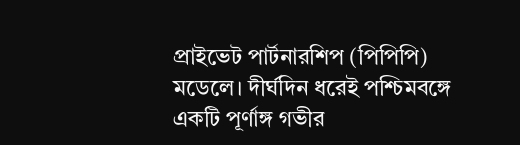প্রাইভেট পার্টনারশিপ (পিপিপি) মডেলে। দীর্ঘদিন ধরেই পশ্চিমবঙ্গে একটি পূর্ণাঙ্গ গভীর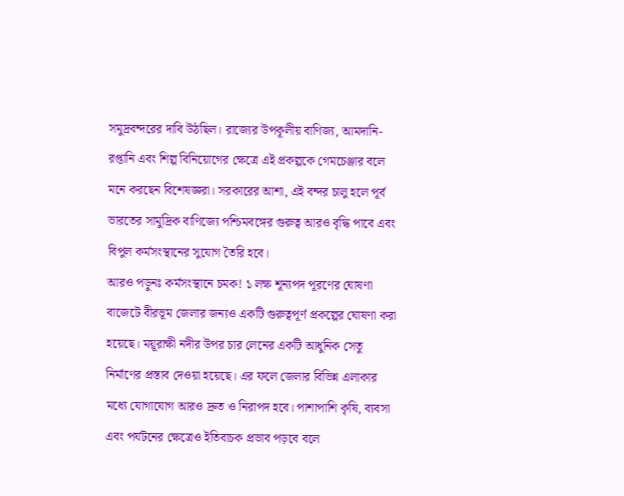সমুদ্রবন্দরের দাবি উঠছিল। রাজ্যের উপকূলীয় বাণিজ্য, আমদানি-রপ্তানি এবং শিল্প বিনিয়োগের ক্ষেত্রে এই প্রকল্পকে গেমচেঞ্জার বলে মনে করছেন বিশেষজ্ঞরা। সরকারের আশা, এই বন্দর চালু হলে পূর্ব ভারতের সামুদ্রিক বাণিজ্যে পশ্চিমবঙ্গের গুরুত্ব আরও বৃদ্ধি পাবে এবং বিপুল কর্মসংস্থানের সুযোগ তৈরি হবে।
আরও পড়ুনঃ কর্মসংস্থানে চমক! ১ লক্ষ শূন্যপদ পূরণের ঘোষণা
বাজেটে বীরভূম জেলার জন্যও একটি গুরুত্বপূর্ণ প্রকল্পের ঘোষণা করা হয়েছে। ময়ূরাক্ষী নদীর উপর চার লেনের একটি আধুনিক সেতু নির্মাণের প্রস্তাব দেওয়া হয়েছে। এর ফলে জেলার বিভিন্ন এলাকার মধ্যে যোগাযোগ আরও দ্রুত ও নিরাপদ হবে। পাশাপাশি কৃষি, ব্যবসা এবং পর্যটনের ক্ষেত্রেও ইতিবাচক প্রভাব পড়বে বলে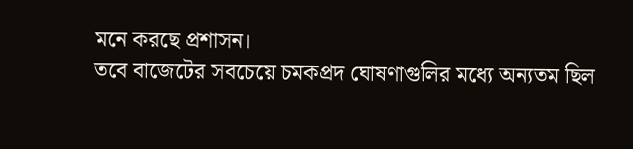মনে করছে প্রশাসন।
তবে বাজেটের সবচেয়ে চমকপ্রদ ঘোষণাগুলির মধ্যে অন্যতম ছিল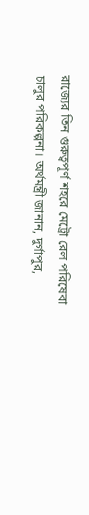রাজ্যের তিন গুরুত্বপূর্ণ শহরে মেট্রো রেল পরিষেবা চালুর পরিকল্পনা। অর্থমন্ত্রী জানান, দুর্গাপুর,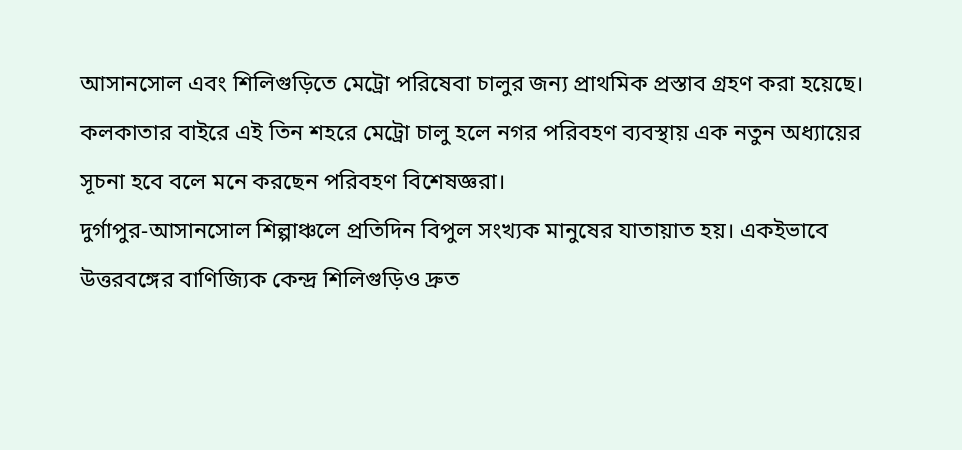আসানসোল এবং শিলিগুড়িতে মেট্রো পরিষেবা চালুর জন্য প্রাথমিক প্রস্তাব গ্রহণ করা হয়েছে। কলকাতার বাইরে এই তিন শহরে মেট্রো চালু হলে নগর পরিবহণ ব্যবস্থায় এক নতুন অধ্যায়ের সূচনা হবে বলে মনে করছেন পরিবহণ বিশেষজ্ঞরা।
দুর্গাপুর-আসানসোল শিল্পাঞ্চলে প্রতিদিন বিপুল সংখ্যক মানুষের যাতায়াত হয়। একইভাবে উত্তরবঙ্গের বাণিজ্যিক কেন্দ্র শিলিগুড়িও দ্রুত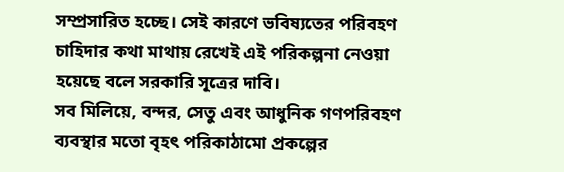সম্প্রসারিত হচ্ছে। সেই কারণে ভবিষ্যতের পরিবহণ চাহিদার কথা মাথায় রেখেই এই পরিকল্পনা নেওয়া হয়েছে বলে সরকারি সূত্রের দাবি।
সব মিলিয়ে, বন্দর, সেতু এবং আধুনিক গণপরিবহণ ব্যবস্থার মতো বৃহৎ পরিকাঠামো প্রকল্পের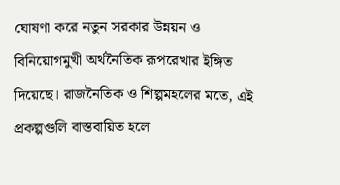ঘোষণা করে নতুন সরকার উন্নয়ন ও বিনিয়োগমুখী অর্থনৈতিক রূপরেখার ইঙ্গিত দিয়েছে। রাজনৈতিক ও শিল্পমহলের মতে, এই প্রকল্পগুলি বাস্তবায়িত হলে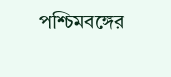পশ্চিমবঙ্গের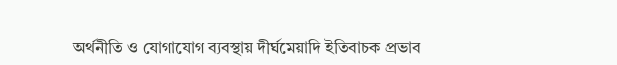অর্থনীতি ও যোগাযোগ ব্যবস্থায় দীর্ঘমেয়াদি ইতিবাচক প্রভাব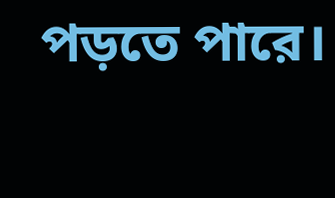পড়তে পারে।